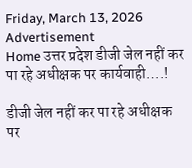Friday, March 13, 2026
Advertisement
Home उत्तर प्रदेश डीजी जेल नहीं कर पा रहे अधीक्षक पर कार्यवाही….!

डीजी जेल नहीं कर पा रहे अधीक्षक पर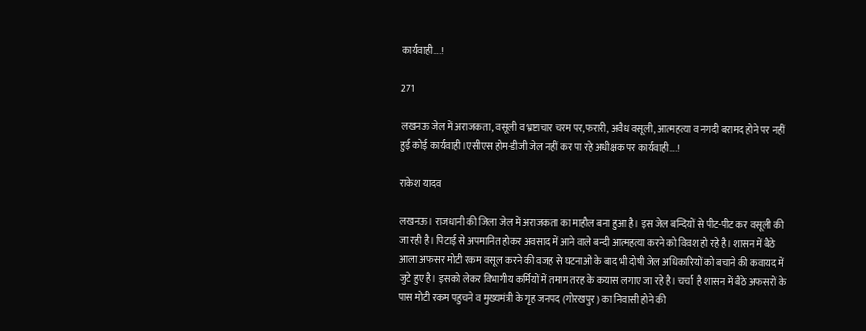कार्यवाही….!

271

लखनऊ जेल में अराजकता, वसूली व भ्रष्टाचार चरम पर,फरारी, अवैध वसूली, आत्महत्या व नगदी बरामद होने पर नहीं हुई कोई कार्यवाही।एसीएस होम-डीजी जेल नहीं कर पा रहे अधीक्षक पर कार्यवाही….!

राकेश यादव

लखनऊ। राजधानी की जिला जेल में अराजकता का माहौल बना हुआ है। इस जेल बन्दियों से पीट-पीट कर वसूली की जा रही है। पिटाई से अपमानित होकर अवसाद में आने वाले बन्दी आत्महत्या करने को विवश हो रहे है। शासन में बैठे आला अफसर मोटी रकम वसूल करने की वजह से घटनाओं के बाद भी दोषी जेल अधिकारियों को बचाने की कवायद में जुटे हुए है। इसको लेकर विभागीय कर्मियों में तमाम तरह के कयास लगाए जा रहे है। चर्चा  है शासन में बैठे अफसरों के पास मोटी रकम पहुचने व मुख्यमंत्री के गृह जनपद (गोरखपुर) का निवासी होने की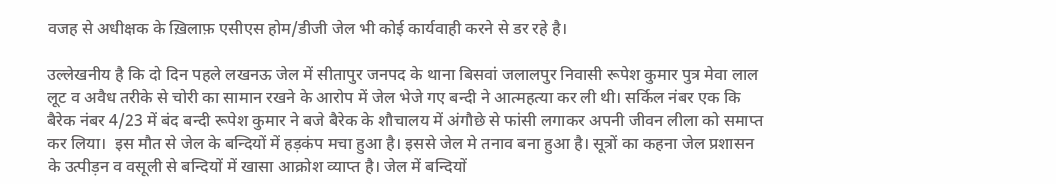वजह से अधीक्षक के ख़िलाफ़ एसीएस होम/डीजी जेल भी कोई कार्यवाही करने से डर रहे है।

उल्लेखनीय है कि दो दिन पहले लखनऊ जेल में सीतापुर जनपद के थाना बिसवां जलालपुर निवासी रूपेश कुमार पुत्र मेवा लाल लूट व अवैध तरीके से चोरी का सामान रखने के आरोप में जेल भेजे गए बन्दी ने आत्महत्या कर ली थी। सर्किल नंबर एक कि बैरेक नंबर 4/23 में बंद बन्दी रूपेश कुमार ने बजे बैरेक के शौचालय में अंगौछे से फांसी लगाकर अपनी जीवन लीला को समाप्त कर लिया।  इस मौत से जेल के बन्दियों में हड़कंप मचा हुआ है। इससे जेल मे तनाव बना हुआ है। सूत्रों का कहना जेल प्रशासन के उत्पीड़न व वसूली से बन्दियों में खासा आक्रोश व्याप्त है। जेल में बन्दियों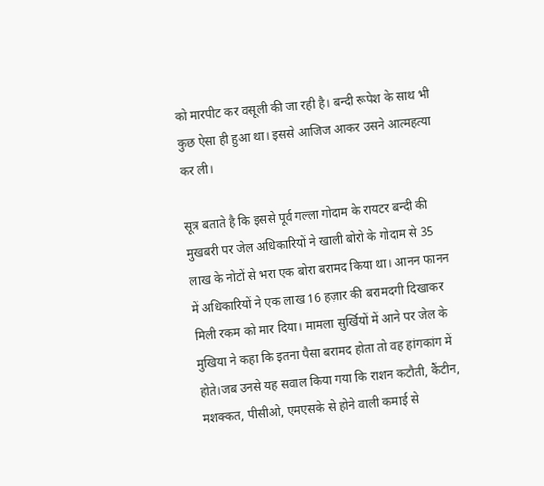को मारपीट कर वसूली की जा रही है। बन्दी रूपेश के साथ भी कुछ ऐसा ही हुआ था। इससे आजिज आकर उसने आत्महत्या कर ली।

सूत्र बताते है कि इससे पूर्व गल्ला गोदाम के रायटर बन्दी की मुखबरी पर जेल अधिकारियों ने खाली बोरो के गोदाम से 35 लाख के नोटों से भरा एक बोरा बरामद किया था। आनन फानन में अधिकारियों ने एक लाख 16 हज़ार की बरामदगी दिखाकर मिली रकम को मार दिया। मामला सुर्खियों में आने पर जेल के मुखिया ने कहा कि इतना पैसा बरामद होता तो वह हांगकांग में होते।जब उनसे यह सवाल किया गया कि राशन कटौती, कैंटीन, मशक्कत, पीसीओ, एमएसके से होने वाली कमाई से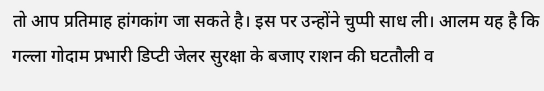तो आप प्रतिमाह हांगकांग जा सकते है। इस पर उन्होंने चुप्पी साध ली। आलम यह है कि गल्ला गोदाम प्रभारी डिप्टी जेलर सुरक्षा के बजाए राशन की घटतौली व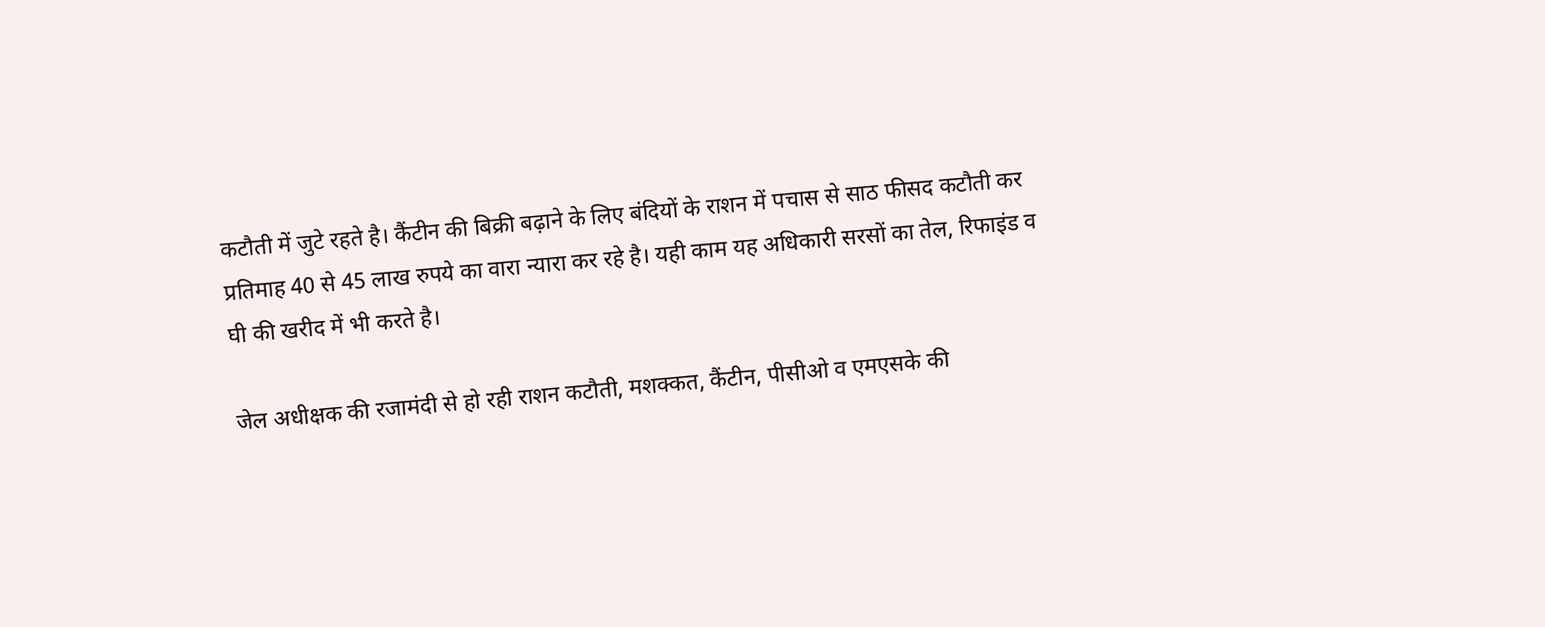कटौती में जुटे रहते है। कैंटीन की बिक्री बढ़ाने के लिए बंदियों के राशन में पचास से साठ फीसद कटौती कर प्रतिमाह 40 से 45 लाख रुपये का वारा न्यारा कर रहे है। यही काम यह अधिकारी सरसों का तेल, रिफाइंड व घी की खरीद में भी करते है।

जेल अधीक्षक की रजामंदी से हो रही राशन कटौती, मशक्कत, कैंटीन, पीसीओ व एमएसके की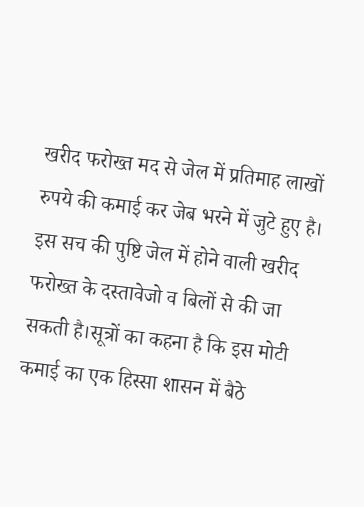खरीद फरोख्त मद से जेल में प्रतिमाह लाखों रुपये की कमाई कर जेब भरने में जुटे हुए है। इस सच की पुष्टि जेल में होने वाली खरीद फरोख्त के दस्तावेजो व बिलों से की जा सकती है।सूत्रों का कहना है कि इस मोटी कमाई का एक हिस्सा शासन में बैठे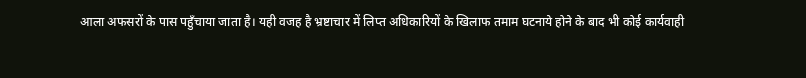आला अफसरों के पास पहुँचाया जाता है। यही वजह है भ्रष्टाचार में लिप्त अधिकारियों के खिलाफ तमाम घटनाये होने के बाद भी कोई कार्यवाही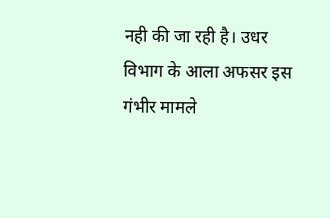नही की जा रही है। उधर विभाग के आला अफसर इस गंभीर मामले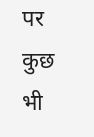पर कुछ भी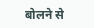बोलने से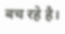बच रहे है।